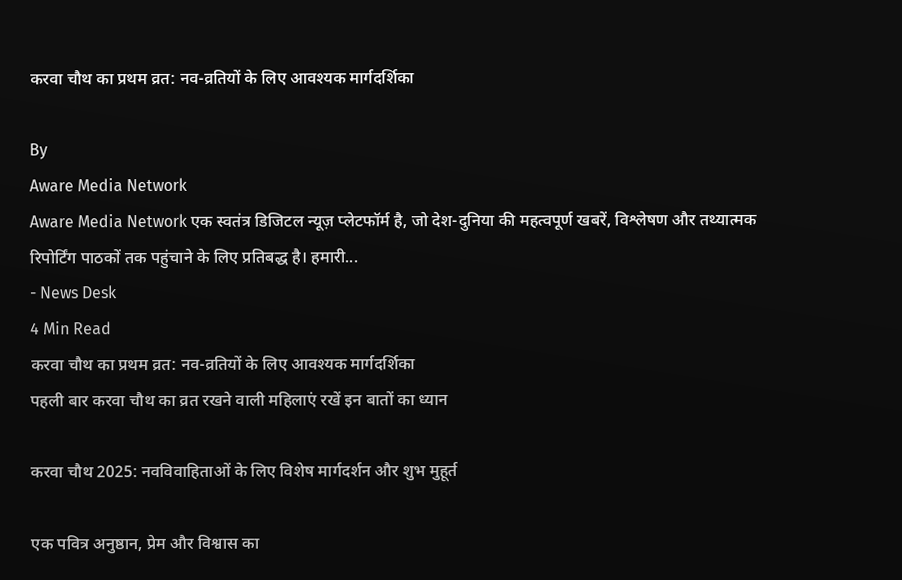करवा चौथ का प्रथम व्रत: नव-व्रतियों के लिए आवश्यक मार्गदर्शिका

By
Aware Media Network
Aware Media Network एक स्वतंत्र डिजिटल न्यूज़ प्लेटफॉर्म है, जो देश-दुनिया की महत्वपूर्ण खबरें, विश्लेषण और तथ्यात्मक रिपोर्टिंग पाठकों तक पहुंचाने के लिए प्रतिबद्ध है। हमारी...
- News Desk
4 Min Read
करवा चौथ का प्रथम व्रत: नव-व्रतियों के लिए आवश्यक मार्गदर्शिका
पहली बार करवा चौथ का व्रत रखने वाली महिलाएं रखें इन बातों का ध्यान

करवा चौथ 2025: नवविवाहिताओं के लिए विशेष मार्गदर्शन और शुभ मुहूर्त

एक पवित्र अनुष्ठान, प्रेम और विश्वास का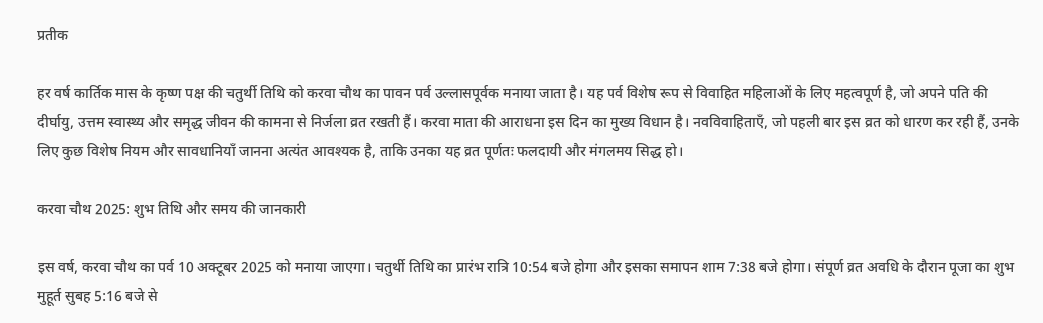प्रतीक

हर वर्ष कार्तिक मास के कृष्ण पक्ष की चतुर्थी तिथि को करवा चौथ का पावन पर्व उल्लासपूर्वक मनाया जाता है। यह पर्व विशेष रूप से विवाहित महिलाओं के लिए महत्वपूर्ण है, जो अपने पति की दीर्घायु, उत्तम स्वास्थ्य और समृद्ध जीवन की कामना से निर्जला व्रत रखती हैं। करवा माता की आराधना इस दिन का मुख्य विधान है। नवविवाहिताएँ, जो पहली बार इस व्रत को धारण कर रही हैं, उनके लिए कुछ विशेष नियम और सावधानियाँ जानना अत्यंत आवश्यक है, ताकि उनका यह व्रत पूर्णतः फलदायी और मंगलमय सिद्ध हो।

करवा चौथ 2025: शुभ तिथि और समय की जानकारी

इस वर्ष, करवा चौथ का पर्व 10 अक्टूबर 2025 को मनाया जाएगा। चतुर्थी तिथि का प्रारंभ रात्रि 10:54 बजे होगा और इसका समापन शाम 7:38 बजे होगा। संपूर्ण व्रत अवधि के दौरान पूजा का शुभ मुहूर्त सुबह 5:16 बजे से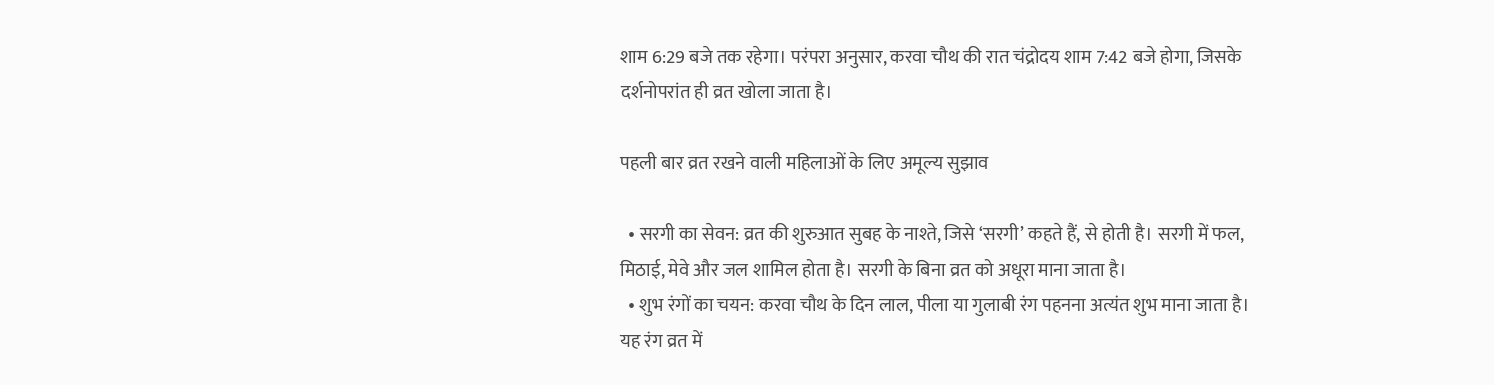शाम 6:29 बजे तक रहेगा। परंपरा अनुसार, करवा चौथ की रात चंद्रोदय शाम 7:42 बजे होगा, जिसके दर्शनोपरांत ही व्रत खोला जाता है।

पहली बार व्रत रखने वाली महिलाओं के लिए अमूल्य सुझाव

  • सरगी का सेवन: व्रत की शुरुआत सुबह के नाश्ते, जिसे ‘सरगी’ कहते हैं, से होती है। सरगी में फल, मिठाई, मेवे और जल शामिल होता है। सरगी के बिना व्रत को अधूरा माना जाता है।
  • शुभ रंगों का चयन: करवा चौथ के दिन लाल, पीला या गुलाबी रंग पहनना अत्यंत शुभ माना जाता है। यह रंग व्रत में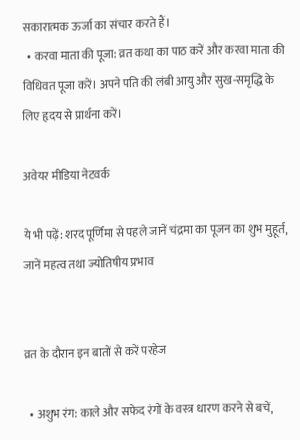सकारात्मक ऊर्जा का संचार करते हैं।
  • करवा माता की पूजा: व्रत कथा का पाठ करें और करवा माता की विधिवत पूजा करें। अपने पति की लंबी आयु और सुख-समृद्धि के लिए हृदय से प्रार्थना करें।

अवेयर मीडिया नेटवर्क

ये भी पढ़ें: शरद पूर्णिमा से पहले जानें चंद्रमा का पूजन का शुभ मुहूर्त, जानें महत्व तथा ज्योतिषीय प्रभाव


व्रत के दौरान इन बातों से करें परहेज

  • अशुभ रंग: काले और सफेद रंगों के वस्त्र धारण करने से बचें,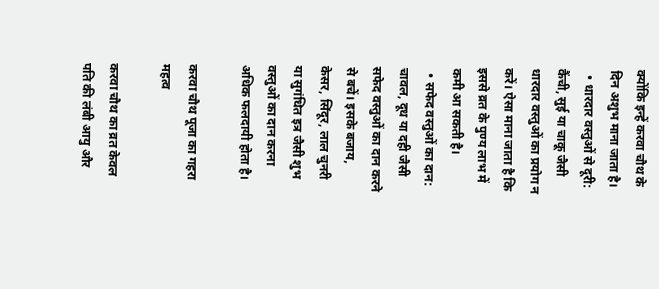क्योंकि इन्हें करवा चौथ के दिन अशुभ माना जाता है।
  • धारदार वस्तुओं से दूरी: कैंची, सुई या चाकू जैसी धारदार वस्तुओं का प्रयोग न करें। ऐसा माना जाता है कि इससे व्रत के पुण्य लाभ में कमी आ सकती है।
  • सफेद वस्तुओं का दान: चावल, दूध या दही जैसी सफेद वस्तुओं का दान करने से बचें। इसके बजाय, केसर, सिंदूर, लाल चुनरी या सुगंधित इत्र जैसी शुभ वस्तुओं का दान करना अधिक फलदायी होता है।

करवा चौथ पूजा का गहरा महत्व

करवा चौथ का व्रत केवल पति की लंबी आयु और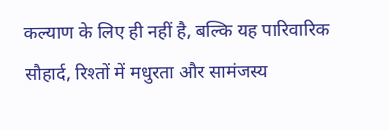कल्याण के लिए ही नहीं है, बल्कि यह पारिवारिक सौहार्द, रिश्तों में मधुरता और सामंजस्य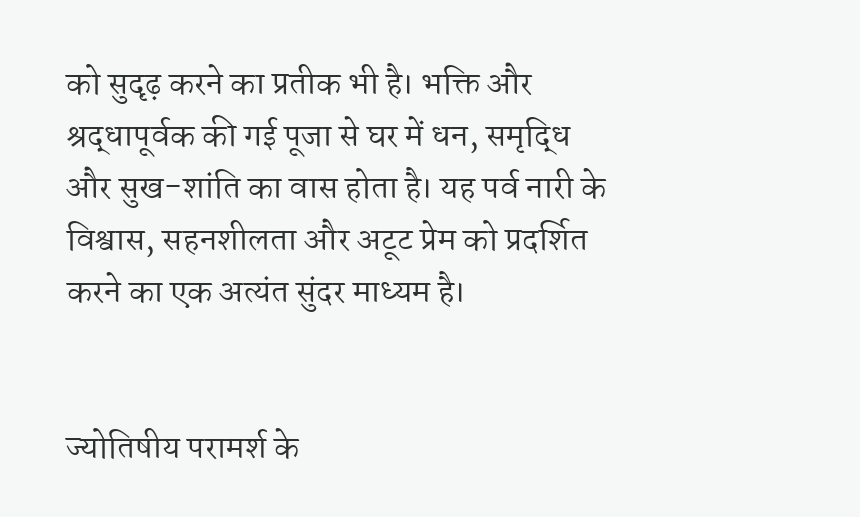को सुदृढ़ करने का प्रतीक भी है। भक्ति और श्रद्धापूर्वक की गई पूजा से घर में धन, समृद्धि और सुख-शांति का वास होता है। यह पर्व नारी के विश्वास, सहनशीलता और अटूट प्रेम को प्रदर्शित करने का एक अत्यंत सुंदर माध्यम है।


ज्योतिषीय परामर्श के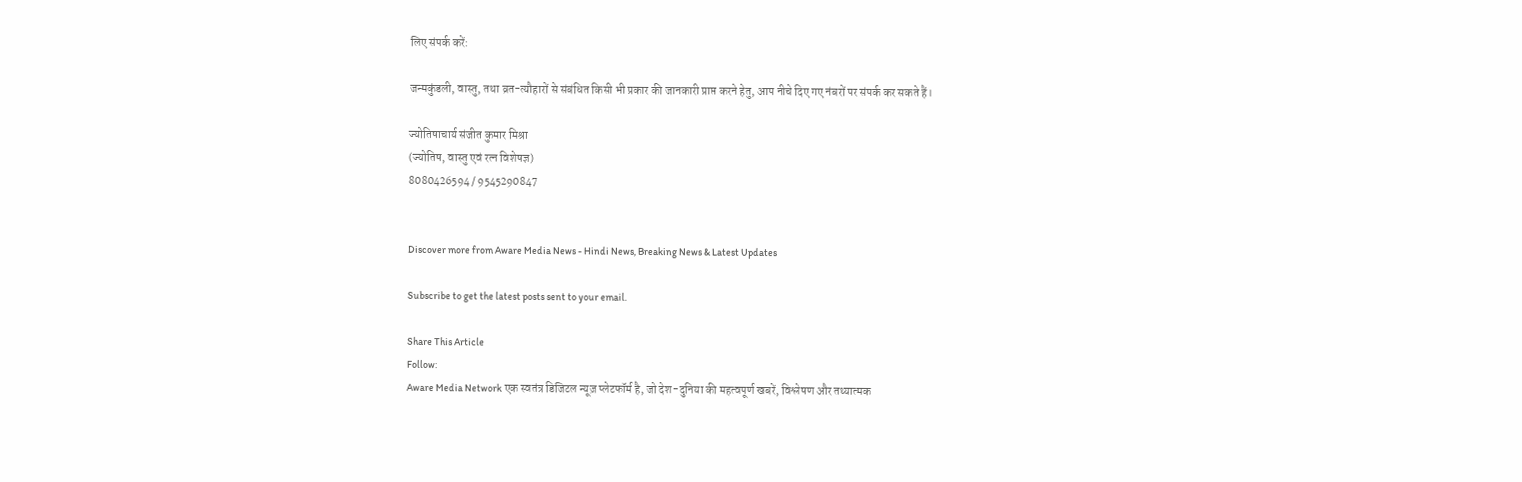लिए संपर्क करें:

जन्मकुंडली, वास्तु, तथा व्रत-त्यौहारों से संबंधित किसी भी प्रकार की जानकारी प्राप्त करने हेतु, आप नीचे दिए गए नंबरों पर संपर्क कर सकते हैं।

ज्योतिषाचार्य संजीत कुमार मिश्रा
(ज्योतिष, वास्तु एवं रत्न विशेषज्ञ)
8080426594 / 9545290847


Discover more from Aware Media News - Hindi News, Breaking News & Latest Updates

Subscribe to get the latest posts sent to your email.

Share This Article
Follow:
Aware Media Network एक स्वतंत्र डिजिटल न्यूज़ प्लेटफॉर्म है, जो देश-दुनिया की महत्वपूर्ण खबरें, विश्लेषण और तथ्यात्मक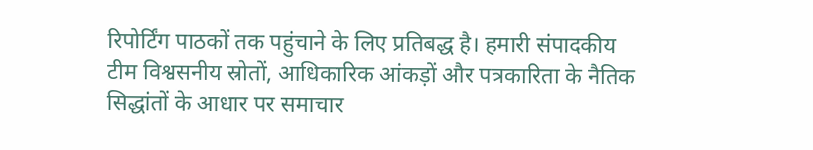रिपोर्टिंग पाठकों तक पहुंचाने के लिए प्रतिबद्ध है। हमारी संपादकीय टीम विश्वसनीय स्रोतों, आधिकारिक आंकड़ों और पत्रकारिता के नैतिक सिद्धांतों के आधार पर समाचार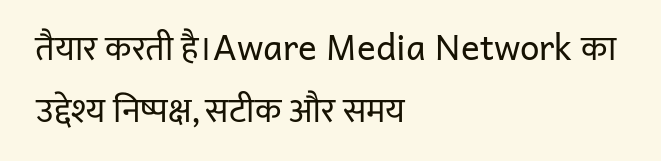तैयार करती है।Aware Media Network का उद्देश्य निष्पक्ष, सटीक और समय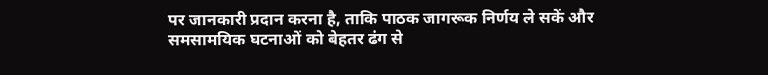पर जानकारी प्रदान करना है, ताकि पाठक जागरूक निर्णय ले सकें और समसामयिक घटनाओं को बेहतर ढंग से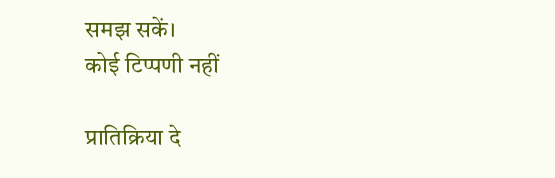समझ सकें।
कोई टिप्पणी नहीं

प्रातिक्रिया दे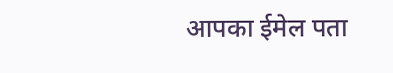आपका ईमेल पता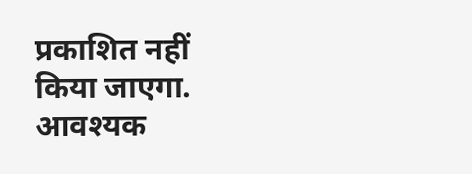प्रकाशित नहीं किया जाएगा. आवश्यक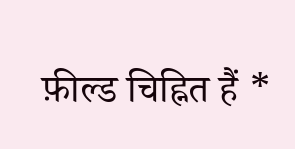फ़ील्ड चिह्नित हैं *